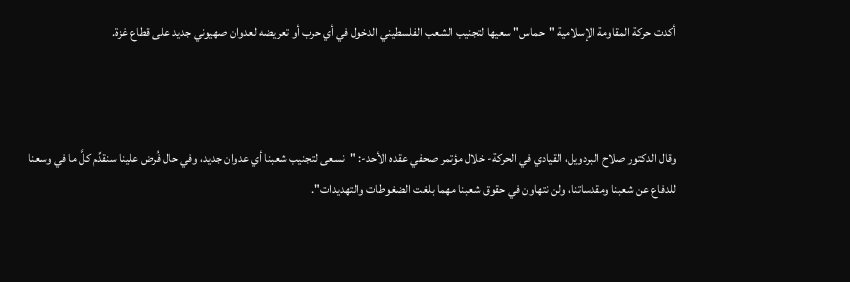أكدت حركة المقاومة الإسلامية "حماس" سعيها لتجنيب الشعب الفلسطيني الدخول في أي حرب أو تعريضه لعدوان صهيوني جديد على قطاع غزة.



وقال الدكتور صلاح البردويل، القيادي في الحركة- خلال مؤتمر صحفي عقده الأحد-: "نسعى لتجنيب شعبنا أي عدوان جديد، وفي حال فُرض علينا سنقدِّم كلَّ ما في وسعنا للدفاع عن شعبنا ومقدساتنا، ولن نتهاون في حقوق شعبنا مهما بلغت الضغوطات والتهديدات".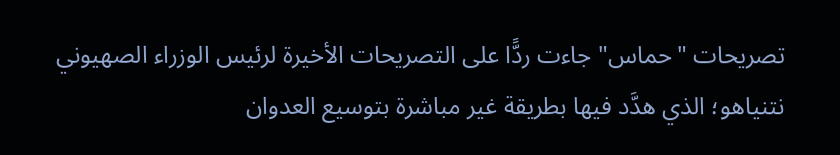تصريحات "حماس" جاءت ردًّا على التصريحات الأخيرة لرئيس الوزراء الصهيوني نتنياهو؛ الذي هدَّد فيها بطريقة غير مباشرة بتوسيع العدوان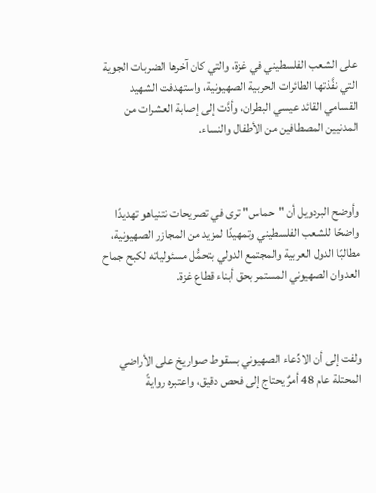على الشعب الفلسطيني في غزة، والتي كان آخرها الضربات الجوية التي نفَّذتها الطائرات الحربية الصهيونية، واستهدفت الشهيد القسامي القائد عيسي البطران، وأدَّت إلى إصابة العشرات من المدنيين المصطافين من الأطفال والنساء.



وأوضح البردويل أن "حماس" ترى في تصريحات نتنياهو تهديدًا واضحًا للشعب الفلسطيني وتمهيدًا لمزيد من المجازر الصهيونية، مطالبًا الدول العربية والمجتمع الدولي بتحمُّل مسئولياته لكبح جماح العدوان الصهيوني المستمر بحق أبناء قطاع غزة.



ولفت إلى أن الادِّعاء الصهيوني بسقوط صواريخ على الأراضي المحتلة عام 48 أمرٌ يحتاج إلى فحص دقيق، واعتبره روايةً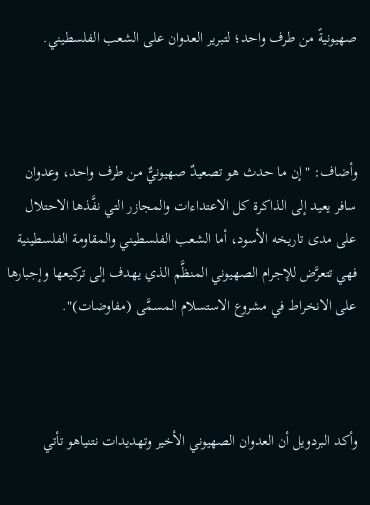صهيونيةً من طرف واحد؛ لتبرير العدوان على الشعب الفلسطيني.



وأضاف: "إن ما حدث هو تصعيدٌ صهيونيٌّ من طرف واحد، وعدوان سافر يعيد إلى الذاكرة كل الاعتداءات والمجازر التي نفَّذها الاحتلال على مدى تاريخه الأسود، أما الشعب الفلسطيني والمقاومة الفلسطينية فهي تتعرَّض للإجرام الصهيوني المنظَّم الذي يهدف إلى تركيعها وإجبارها على الانخراط في مشروع الاستسلام المسمَّى (مفاوضات)".



وأكد البردويل أن العدوان الصهيوني الأخير وتهديدات نتنياهو تأتي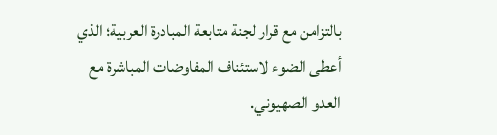بالتزامن مع قرار لجنة متابعة المبادرة العربية؛ الذي أعطى الضوء لاستئناف المفاوضات المباشرة مع العدو الصهيوني.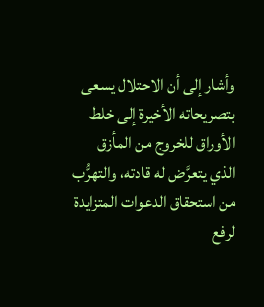وأشار إلى أن الاحتلال يسعى بتصريحاته الأخيرة إلى خلط الأوراق للخروج من المأزق الذي يتعرَّض له قادته، والتهرُّب من استحقاق الدعوات المتزايدة لرفع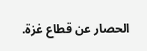الحصار عن قطاع غزة.